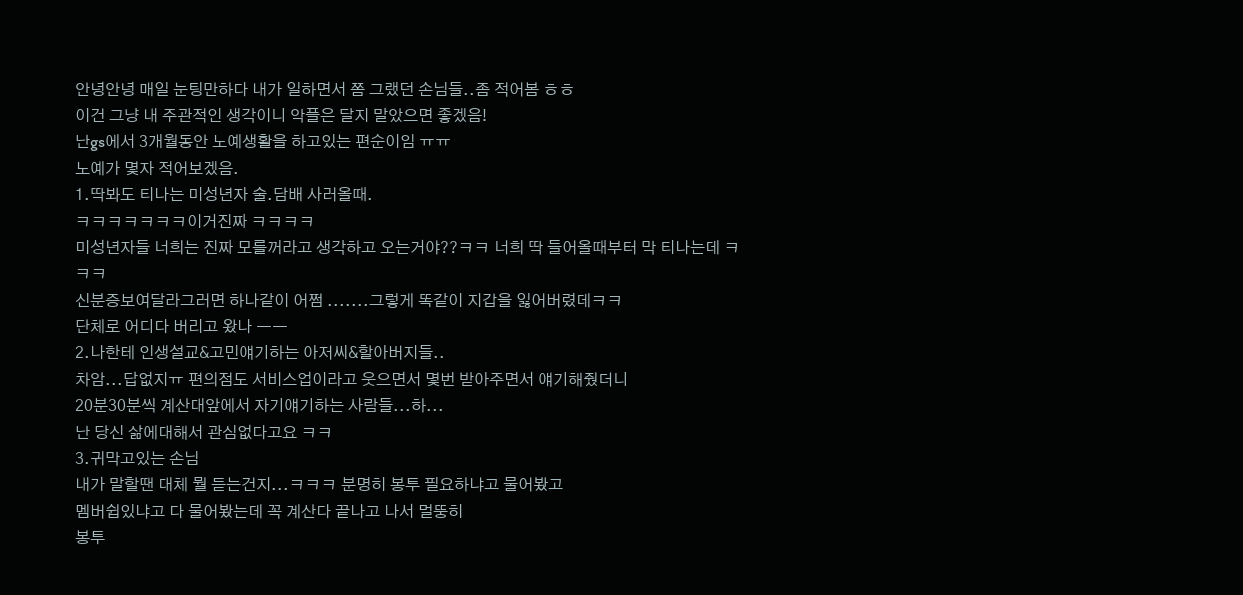안녕안녕 매일 눈팅만하다 내가 일하면서 쫌 그랬던 손님들..좀 적어봄 ㅎㅎ
이건 그냥 내 주관적인 생각이니 악플은 달지 말았으면 좋겠음!
난gs에서 3개월동안 노예생활을 하고있는 편순이임 ㅠㅠ
노예가 몇자 적어보겠음.
1.딱봐도 티나는 미성년자 술.담배 사러올때.
ㅋㅋㅋㅋㅋㅋㅋ이거진짜 ㅋㅋㅋㅋ
미성년자들 너희는 진짜 모를꺼라고 생각하고 오는거야??ㅋㅋ 너희 딱 들어올때부터 막 티나는데 ㅋㅋㅋ
신분증보여달라그러면 하나같이 어쩜 .......그렇게 똑같이 지갑을 잃어버렸데ㅋㅋ
단체로 어디다 버리고 왔나 ㅡㅡ
2.나한테 인생설교&고민얘기하는 아저씨&할아버지들..
차암...답없지ㅠ 편의점도 서비스업이라고 웃으면서 몇번 받아주면서 얘기해줬더니
20분30분씩 계산대앞에서 자기얘기하는 사람들...하...
난 당신 삶에대해서 관심없다고요 ㅋㅋ
3.귀막고있는 손님
내가 말할땐 대체 뭘 듣는건지...ㅋㅋㅋ 분명히 봉투 필요하냐고 물어봤고
멤버쉽있냐고 다 물어봤는데 꼭 계산다 끝나고 나서 멀뚱히
봉투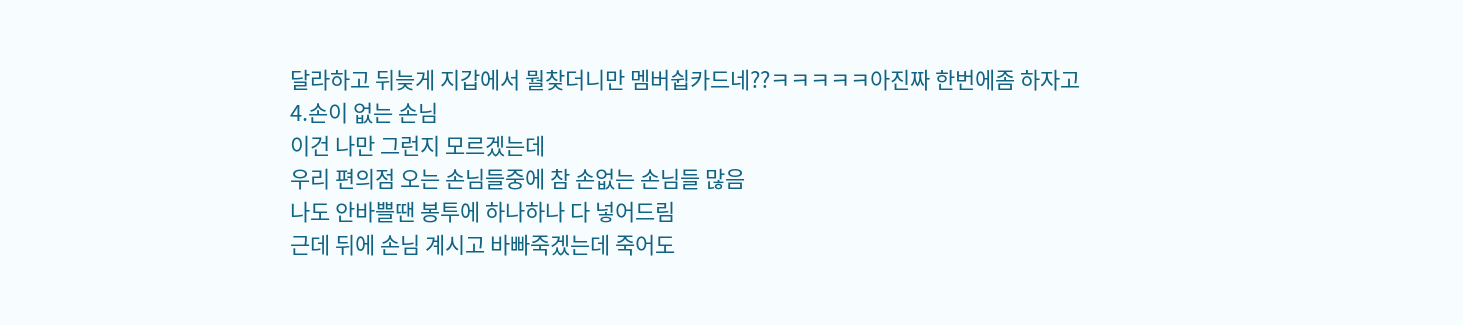달라하고 뒤늦게 지갑에서 뭘찾더니만 멤버쉽카드네??ㅋㅋㅋㅋㅋ아진짜 한번에좀 하자고
4.손이 없는 손님
이건 나만 그런지 모르겠는데
우리 편의점 오는 손님들중에 참 손없는 손님들 많음
나도 안바쁠땐 봉투에 하나하나 다 넣어드림
근데 뒤에 손님 계시고 바빠죽겠는데 죽어도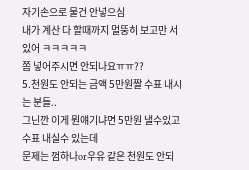자기손으로 물건 안넣으심
내가 계산 다 할때까지 멀뚱히 보고만 서있어 ㅋㅋㅋㅋㅋ
쫌 넣어주시면 안되나요ㅠㅠ??
5.천원도 안되는 금액 5만원짤 수표 내시는 분들..
그닌깐 이게 뭔얘기냐면 5만원 낼수있고 수표 내실수 있는데
문제는 껌하나or우유 같은 천원도 안되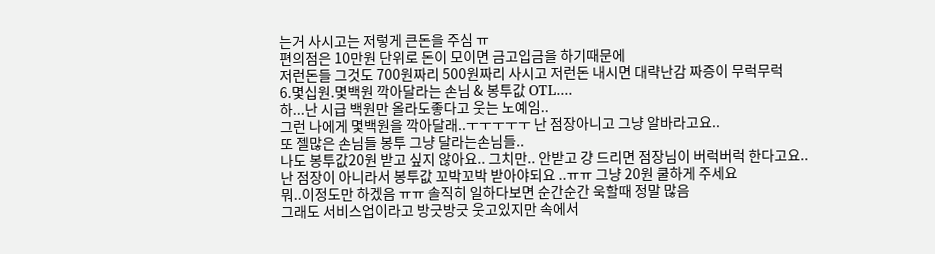는거 사시고는 저렇게 큰돈을 주심 ㅠ
편의점은 10만원 단위로 돈이 모이면 금고입금을 하기때문에
저런돈들 그것도 700원짜리 500원짜리 사시고 저런돈 내시면 대략난감 짜증이 무럭무럭
6.몇십원.몇백원 깍아달라는 손님 & 봉투값 OTL....
하...난 시급 백원만 올라도좋다고 웃는 노예임..
그런 나에게 몇백원을 깍아달래..ㅜㅜㅜㅜㅜ 난 점장아니고 그냥 알바라고요..
또 젤많은 손님들 봉투 그냥 달라는손님들..
나도 봉투값20원 받고 싶지 않아요.. 그치만.. 안받고 걍 드리면 점장님이 버럭버럭 한다고요..
난 점장이 아니라서 봉투값 꼬박꼬박 받아야되요 ..ㅠㅠ 그냥 20원 쿨하게 주세요
뭐..이정도만 하겠음 ㅠㅠ 솔직히 일하다보면 순간순간 욱할때 정말 많음
그래도 서비스업이라고 방긋방긋 웃고있지만 속에서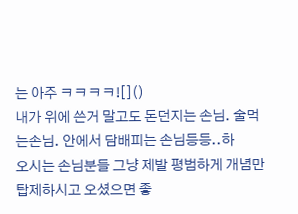는 아주 ㅋㅋㅋㅋ![]()
내가 위에 쓴거 말고도 돈던지는 손님. 술먹는손님. 안에서 담배피는 손님등등..하
오시는 손님분들 그냥 제발 평범하게 개념만 탑제하시고 오셨으면 좋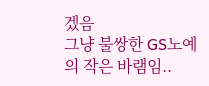겠음
그냥 불쌍한 GS노예의 작은 바램임..